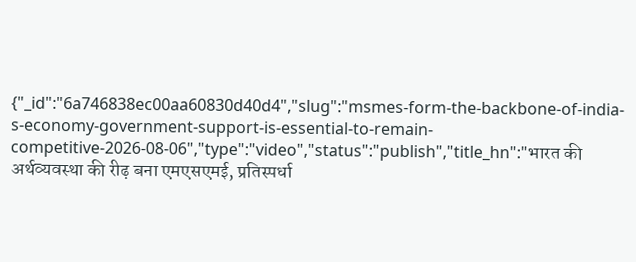{"_id":"6a746838ec00aa60830d40d4","slug":"msmes-form-the-backbone-of-india-s-economy-government-support-is-essential-to-remain-competitive-2026-08-06","type":"video","status":"publish","title_hn":"भारत की अर्थव्यवस्था की रीढ़ बना एमएसएमई, प्रतिस्पर्धा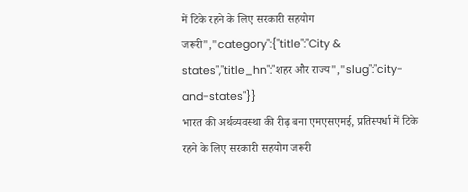में टिके रहने के लिए सरकारी सहयोग जरूरी","category":{"title":"City & states","title_hn":"शहर और राज्य","slug":"city-and-states"}}
भारत की अर्थव्यवस्था की रीढ़ बना एमएसएमई, प्रतिस्पर्धा में टिके रहने के लिए सरकारी सहयोग जरूरी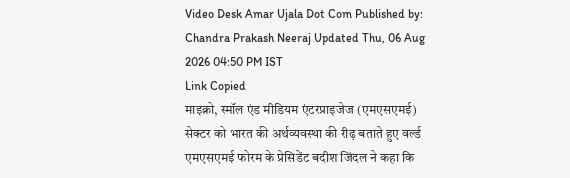Video Desk Amar Ujala Dot Com Published by: Chandra Prakash Neeraj Updated Thu, 06 Aug 2026 04:50 PM IST
Link Copied
माइक्रो, स्मॉल एंड मीडियम एंटरप्राइजेज (एमएसएमई) सेक्टर को भारत की अर्थव्यवस्था की रीढ़ बताते हुए वर्ल्ड एमएसएमई फोरम के प्रेसिडेंट बदीश जिंदल ने कहा कि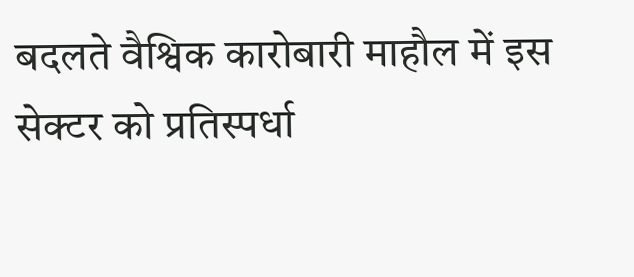बदलते वैश्विक कारोबारी माहौल में इस सेक्टर को प्रतिस्पर्धा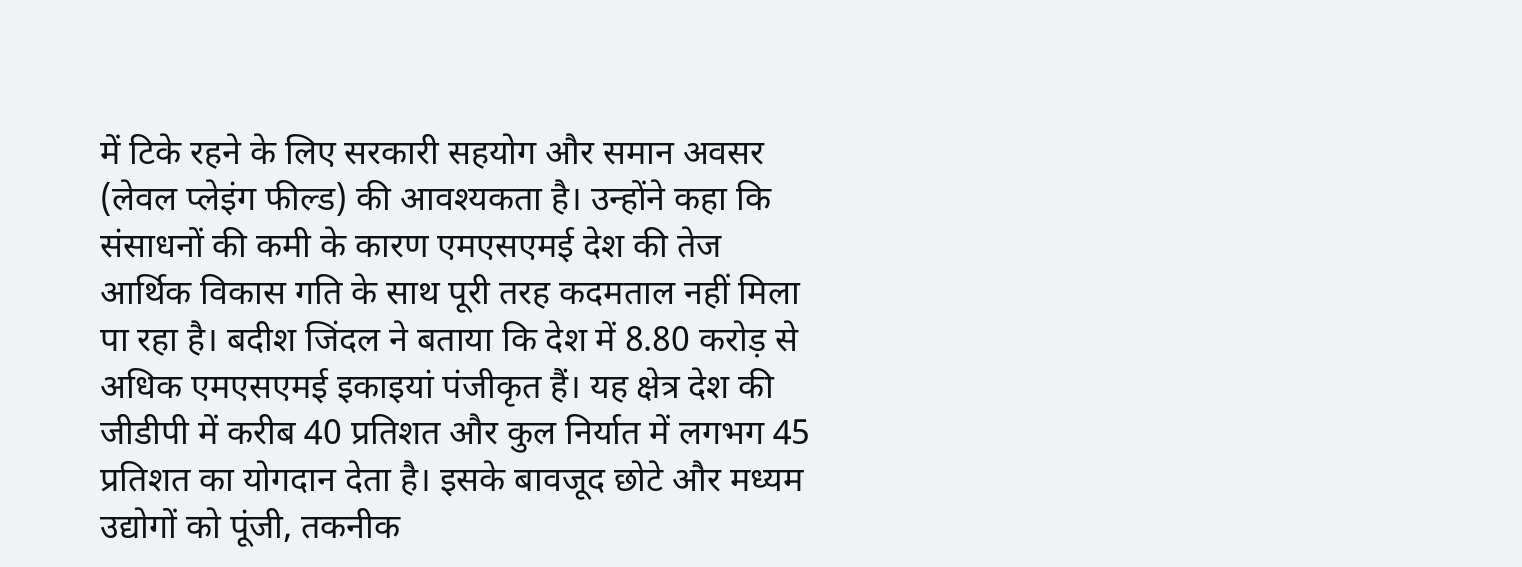में टिके रहने के लिए सरकारी सहयोग और समान अवसर (लेवल प्लेइंग फील्ड) की आवश्यकता है। उन्होंने कहा कि संसाधनों की कमी के कारण एमएसएमई देश की तेज आर्थिक विकास गति के साथ पूरी तरह कदमताल नहीं मिला पा रहा है। बदीश जिंदल ने बताया कि देश में 8.80 करोड़ से अधिक एमएसएमई इकाइयां पंजीकृत हैं। यह क्षेत्र देश की जीडीपी में करीब 40 प्रतिशत और कुल निर्यात में लगभग 45 प्रतिशत का योगदान देता है। इसके बावजूद छोटे और मध्यम उद्योगों को पूंजी, तकनीक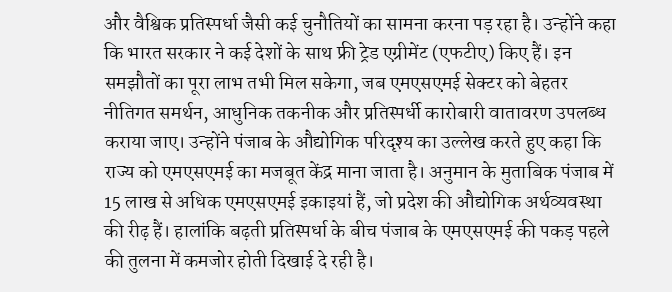और वैश्विक प्रतिस्पर्धा जैसी कई चुनौतियों का सामना करना पड़ रहा है। उन्होंने कहा कि भारत सरकार ने कई देशों के साथ फ्री ट्रेड एग्रीमेंट (एफटीए) किए हैं। इन समझौतों का पूरा लाभ तभी मिल सकेगा, जब एमएसएमई सेक्टर को बेहतर नीतिगत समर्थन, आधुनिक तकनीक और प्रतिस्पर्धी कारोबारी वातावरण उपलब्ध कराया जाए। उन्होंने पंजाब के औद्योगिक परिदृश्य का उल्लेख करते हुए कहा कि राज्य को एमएसएमई का मजबूत केंद्र माना जाता है। अनुमान के मुताबिक पंजाब में 15 लाख से अधिक एमएसएमई इकाइयां हैं, जो प्रदेश की औद्योगिक अर्थव्यवस्था की रीढ़ हैं। हालांकि बढ़ती प्रतिस्पर्धा के बीच पंजाब के एमएसएमई की पकड़ पहले की तुलना में कमजोर होती दिखाई दे रही है।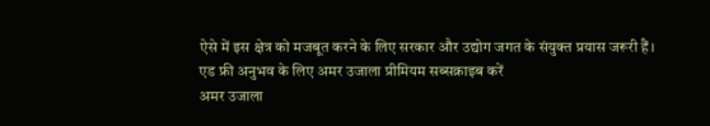ऐसे में इस क्षेत्र को मजबूत करने के लिए सरकार और उद्योग जगत के संयुक्त प्रयास जरूरी हैं।
एड फ्री अनुभव के लिए अमर उजाला प्रीमियम सब्सक्राइब करें
अमर उजाला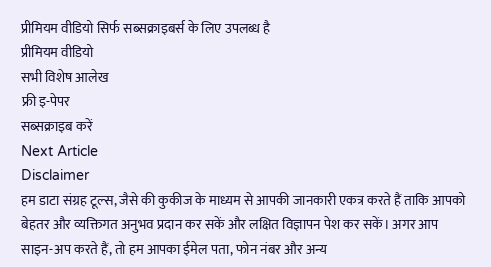प्रीमियम वीडियो सिर्फ सब्सक्राइबर्स के लिए उपलब्ध है
प्रीमियम वीडियो
सभी विशेष आलेख
फ्री इ-पेपर
सब्सक्राइब करें
Next Article
Disclaimer
हम डाटा संग्रह टूल्स, जैसे की कुकीज के माध्यम से आपकी जानकारी एकत्र करते हैं ताकि आपको बेहतर और व्यक्तिगत अनुभव प्रदान कर सकें और लक्षित विज्ञापन पेश कर सकें। अगर आप साइन-अप करते हैं, तो हम आपका ईमेल पता, फोन नंबर और अन्य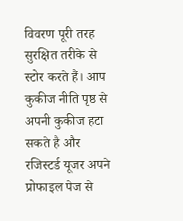विवरण पूरी तरह सुरक्षित तरीके से स्टोर करते हैं। आप कुकीज नीति पृष्ठ से अपनी कुकीज हटा सकते है और रजिस्टर्ड यूजर अपने प्रोफाइल पेज से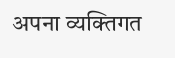अपना व्यक्तिगत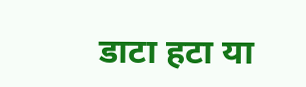डाटा हटा या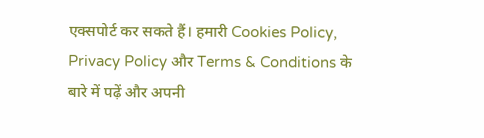एक्सपोर्ट कर सकते हैं। हमारी Cookies Policy, Privacy Policy और Terms & Conditions के बारे में पढ़ें और अपनी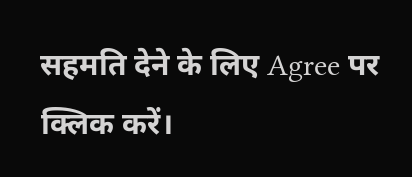सहमति देने के लिए Agree पर क्लिक करें।